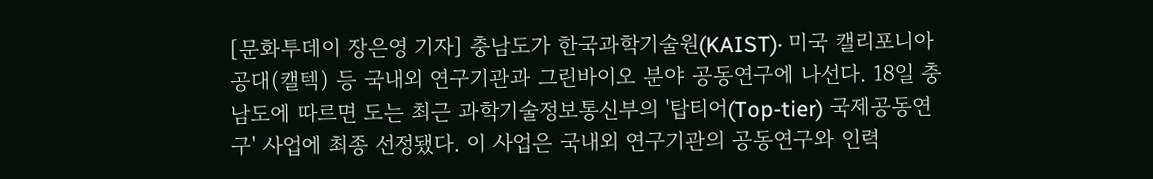[문화투데이 장은영 기자] 충남도가 한국과학기술원(KAIST)· 미국 캘리포니아공대(캘텍) 등 국내외 연구기관과 그린바이오 분야 공동연구에 나선다. 18일 충남도에 따르면 도는 최근 과학기술정보통신부의 '탑티어(Top-tier) 국제공동연구' 사업에 최종 선정됐다. 이 사업은 국내외 연구기관의 공동연구와 인력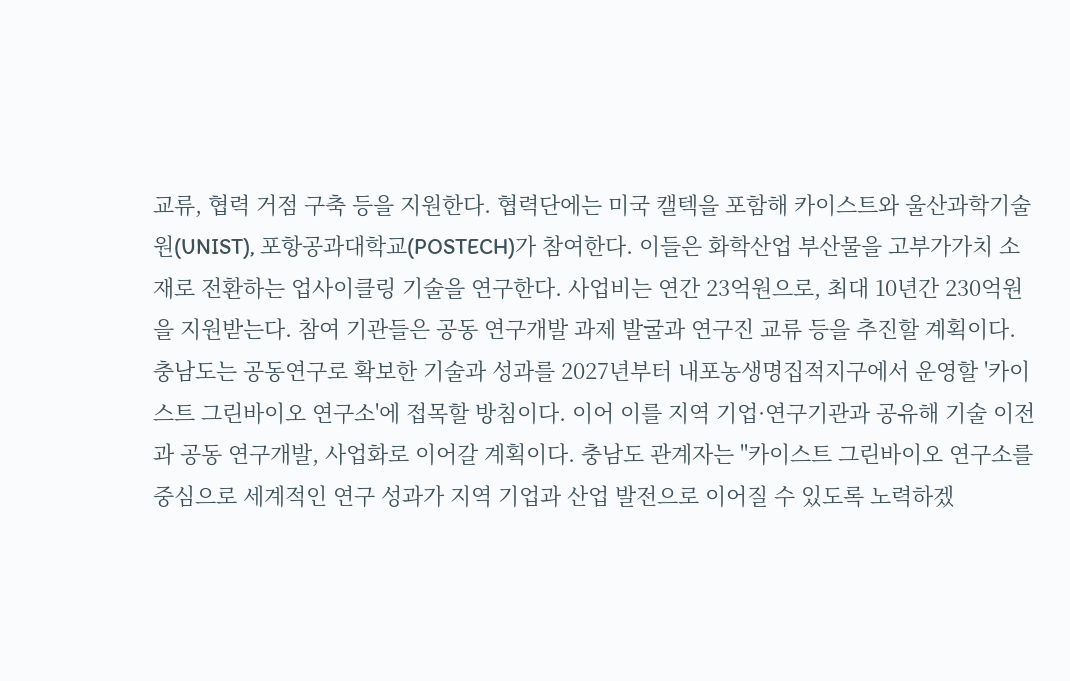교류, 협력 거점 구축 등을 지원한다. 협력단에는 미국 캘텍을 포함해 카이스트와 울산과학기술원(UNIST), 포항공과대학교(POSTECH)가 참여한다. 이들은 화학산업 부산물을 고부가가치 소재로 전환하는 업사이클링 기술을 연구한다. 사업비는 연간 23억원으로, 최대 10년간 230억원을 지원받는다. 참여 기관들은 공동 연구개발 과제 발굴과 연구진 교류 등을 추진할 계획이다. 충남도는 공동연구로 확보한 기술과 성과를 2027년부터 내포농생명집적지구에서 운영할 '카이스트 그린바이오 연구소'에 접목할 방침이다. 이어 이를 지역 기업·연구기관과 공유해 기술 이전과 공동 연구개발, 사업화로 이어갈 계획이다. 충남도 관계자는 "카이스트 그린바이오 연구소를 중심으로 세계적인 연구 성과가 지역 기업과 산업 발전으로 이어질 수 있도록 노력하겠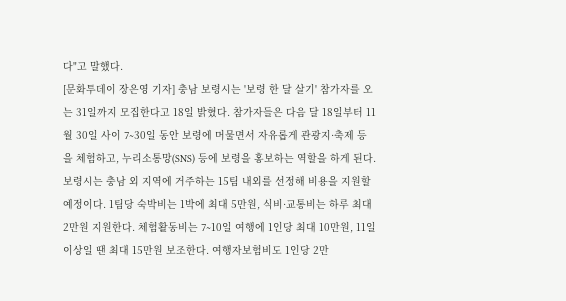다"고 말했다.
[문화투데이 장은영 기자] 충남 보령시는 '보령 한 달 살기' 참가자를 오는 31일까지 모집한다고 18일 밝혔다. 참가자들은 다음 달 18일부터 11월 30일 사이 7∼30일 동안 보령에 머물면서 자유롭게 관광지·축제 등을 체험하고, 누리소통망(SNS) 등에 보령을 홍보하는 역할을 하게 된다. 보령시는 충남 외 지역에 거주하는 15팀 내외를 선정해 비용을 지원할 예정이다. 1팀당 숙박비는 1박에 최대 5만원, 식비·교통비는 하루 최대 2만원 지원한다. 체험활동비는 7∼10일 여행에 1인당 최대 10만원, 11일 이상일 땐 최대 15만원 보조한다. 여행자보험비도 1인당 2만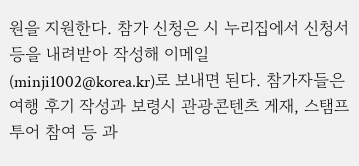원을 지원한다. 참가 신청은 시 누리집에서 신청서 등을 내려받아 작성해 이메일(minji1002@korea.kr)로 보내면 된다. 참가자들은 여행 후기 작성과 보령시 관광콘텐츠 게재, 스탬프 투어 참여 등 과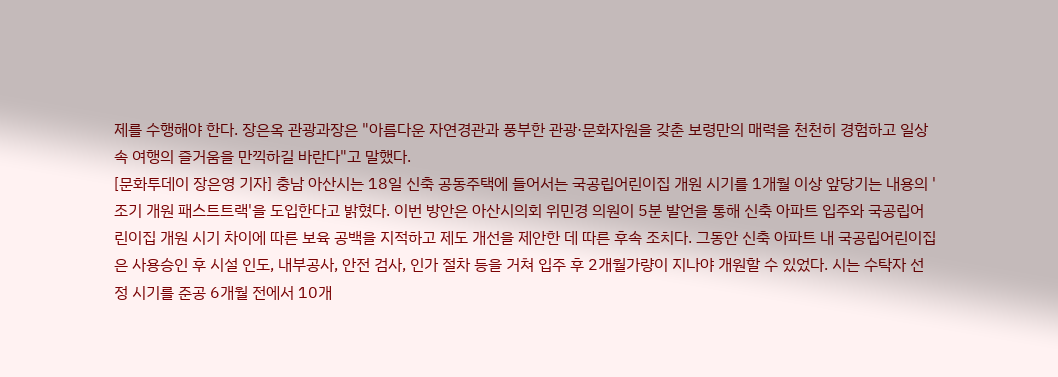제를 수행해야 한다. 장은옥 관광과장은 "아름다운 자연경관과 풍부한 관광·문화자원을 갖춘 보령만의 매력을 천천히 경험하고 일상 속 여행의 즐거움을 만끽하길 바란다"고 말했다.
[문화투데이 장은영 기자] 충남 아산시는 18일 신축 공동주택에 들어서는 국공립어린이집 개원 시기를 1개월 이상 앞당기는 내용의 '조기 개원 패스트트랙'을 도입한다고 밝혔다. 이번 방안은 아산시의회 위민경 의원이 5분 발언을 통해 신축 아파트 입주와 국공립어린이집 개원 시기 차이에 따른 보육 공백을 지적하고 제도 개선을 제안한 데 따른 후속 조치다. 그동안 신축 아파트 내 국공립어린이집은 사용승인 후 시설 인도, 내부공사, 안전 검사, 인가 절차 등을 거쳐 입주 후 2개월가량이 지나야 개원할 수 있었다. 시는 수탁자 선정 시기를 준공 6개월 전에서 10개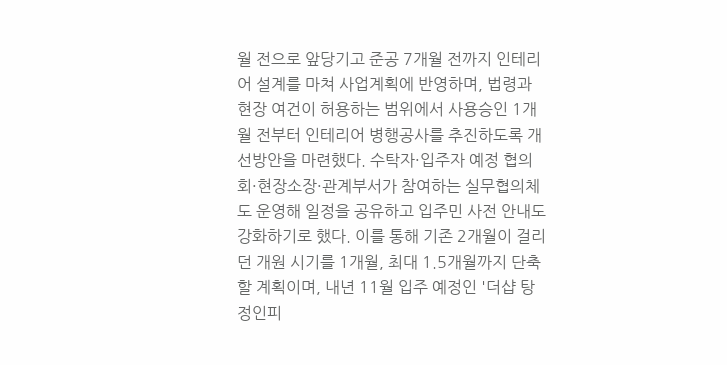월 전으로 앞당기고 준공 7개월 전까지 인테리어 설계를 마쳐 사업계획에 반영하며, 법령과 현장 여건이 허용하는 범위에서 사용승인 1개월 전부터 인테리어 병행공사를 추진하도록 개선방안을 마련했다. 수탁자·입주자 예정 협의회·현장소장·관계부서가 참여하는 실무협의체도 운영해 일정을 공유하고 입주민 사전 안내도 강화하기로 했다. 이를 통해 기존 2개월이 걸리던 개원 시기를 1개월, 최대 1.5개월까지 단축할 계획이며, 내년 11월 입주 예정인 '더샵 탕정인피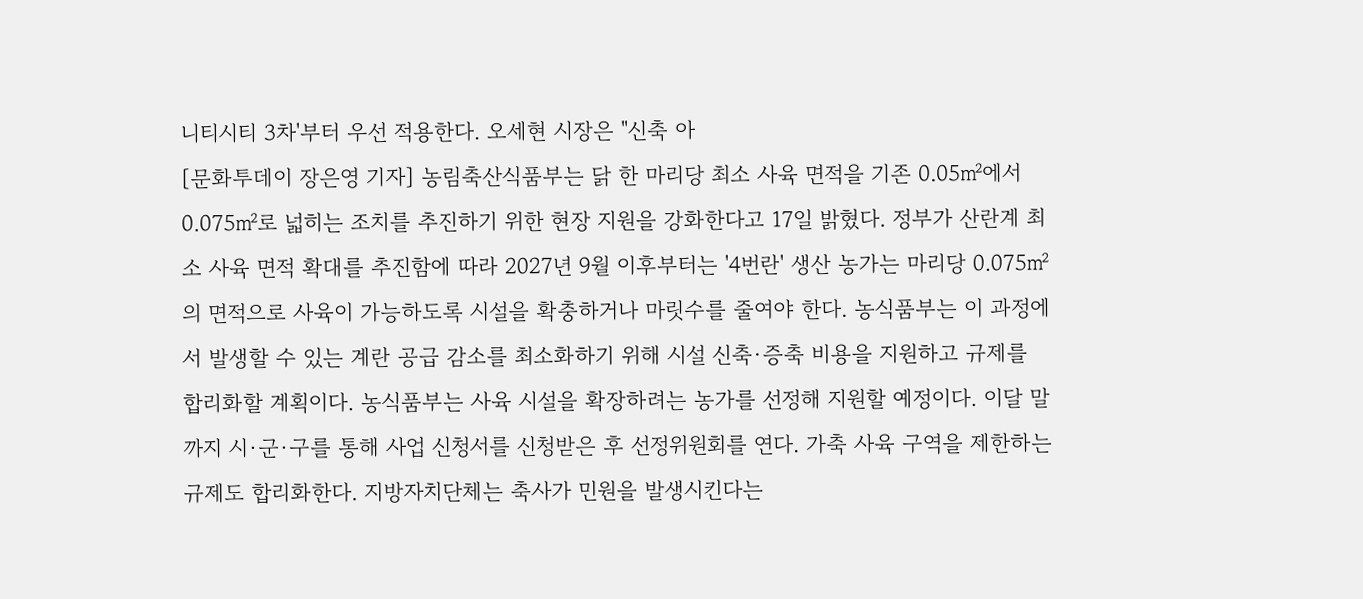니티시티 3차'부터 우선 적용한다. 오세현 시장은 "신축 아
[문화투데이 장은영 기자] 농림축산식품부는 닭 한 마리당 최소 사육 면적을 기존 0.05㎡에서 0.075㎡로 넓히는 조치를 추진하기 위한 현장 지원을 강화한다고 17일 밝혔다. 정부가 산란계 최소 사육 면적 확대를 추진함에 따라 2027년 9월 이후부터는 '4번란' 생산 농가는 마리당 0.075㎡의 면적으로 사육이 가능하도록 시설을 확충하거나 마릿수를 줄여야 한다. 농식품부는 이 과정에서 발생할 수 있는 계란 공급 감소를 최소화하기 위해 시설 신축·증축 비용을 지원하고 규제를 합리화할 계획이다. 농식품부는 사육 시설을 확장하려는 농가를 선정해 지원할 예정이다. 이달 말까지 시·군·구를 통해 사업 신청서를 신청받은 후 선정위원회를 연다. 가축 사육 구역을 제한하는 규제도 합리화한다. 지방자치단체는 축사가 민원을 발생시킨다는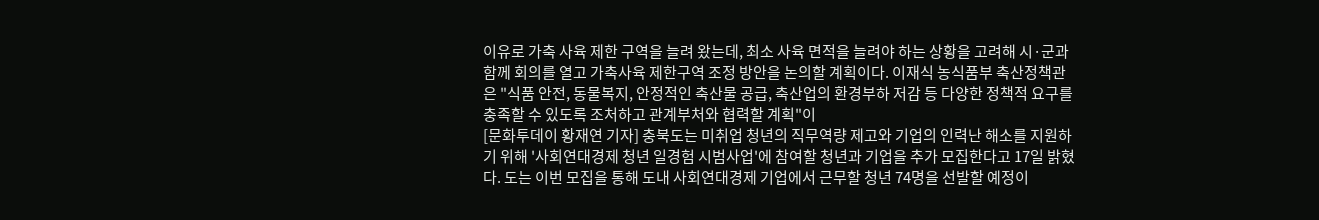이유로 가축 사육 제한 구역을 늘려 왔는데, 최소 사육 면적을 늘려야 하는 상황을 고려해 시·군과 함께 회의를 열고 가축사육 제한구역 조정 방안을 논의할 계획이다. 이재식 농식품부 축산정책관은 "식품 안전, 동물복지, 안정적인 축산물 공급, 축산업의 환경부하 저감 등 다양한 정책적 요구를 충족할 수 있도록 조처하고 관계부처와 협력할 계획"이
[문화투데이 황재연 기자] 충북도는 미취업 청년의 직무역량 제고와 기업의 인력난 해소를 지원하기 위해 '사회연대경제 청년 일경험 시범사업'에 참여할 청년과 기업을 추가 모집한다고 17일 밝혔다. 도는 이번 모집을 통해 도내 사회연대경제 기업에서 근무할 청년 74명을 선발할 예정이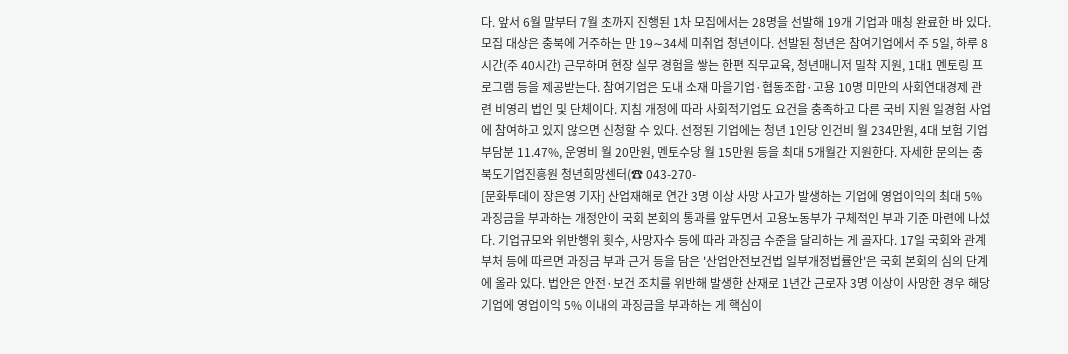다. 앞서 6월 말부터 7월 초까지 진행된 1차 모집에서는 28명을 선발해 19개 기업과 매칭 완료한 바 있다. 모집 대상은 충북에 거주하는 만 19∼34세 미취업 청년이다. 선발된 청년은 참여기업에서 주 5일, 하루 8시간(주 40시간) 근무하며 현장 실무 경험을 쌓는 한편 직무교육, 청년매니저 밀착 지원, 1대1 멘토링 프로그램 등을 제공받는다. 참여기업은 도내 소재 마을기업·협동조합·고용 10명 미만의 사회연대경제 관련 비영리 법인 및 단체이다. 지침 개정에 따라 사회적기업도 요건을 충족하고 다른 국비 지원 일경험 사업에 참여하고 있지 않으면 신청할 수 있다. 선정된 기업에는 청년 1인당 인건비 월 234만원, 4대 보험 기업부담분 11.47%, 운영비 월 20만원, 멘토수당 월 15만원 등을 최대 5개월간 지원한다. 자세한 문의는 충북도기업진흥원 청년희망센터(☎ 043-270-
[문화투데이 장은영 기자] 산업재해로 연간 3명 이상 사망 사고가 발생하는 기업에 영업이익의 최대 5% 과징금을 부과하는 개정안이 국회 본회의 통과를 앞두면서 고용노동부가 구체적인 부과 기준 마련에 나섰다. 기업규모와 위반행위 횟수, 사망자수 등에 따라 과징금 수준을 달리하는 게 골자다. 17일 국회와 관계부처 등에 따르면 과징금 부과 근거 등을 담은 '산업안전보건법 일부개정법률안'은 국회 본회의 심의 단계에 올라 있다. 법안은 안전·보건 조치를 위반해 발생한 산재로 1년간 근로자 3명 이상이 사망한 경우 해당 기업에 영업이익 5% 이내의 과징금을 부과하는 게 핵심이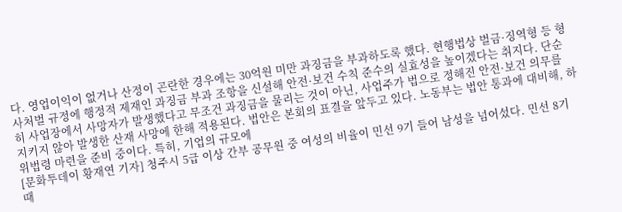다. 영업이익이 없거나 산정이 곤란한 경우에는 30억원 미만 과징금을 부과하도록 했다. 현행법상 벌금·징역형 등 형사처벌 규정에 행정적 제재인 과징금 부과 조항을 신설해 안전·보건 수칙 준수의 실효성을 높이겠다는 취지다. 단순히 사업장에서 사망자가 발생했다고 무조건 과징금을 물리는 것이 아닌, 사업주가 법으로 정해진 안전·보건 의무를 지키지 않아 발생한 산재 사망에 한해 적용된다. 법안은 본회의 표결을 앞두고 있다. 노동부는 법안 통과에 대비해, 하위법령 마련을 준비 중이다. 특히, 기업의 규모에
[문화투데이 황재연 기자] 청주시 5급 이상 간부 공무원 중 여성의 비율이 민선 9기 들어 남성을 넘어섰다. 민선 8기 때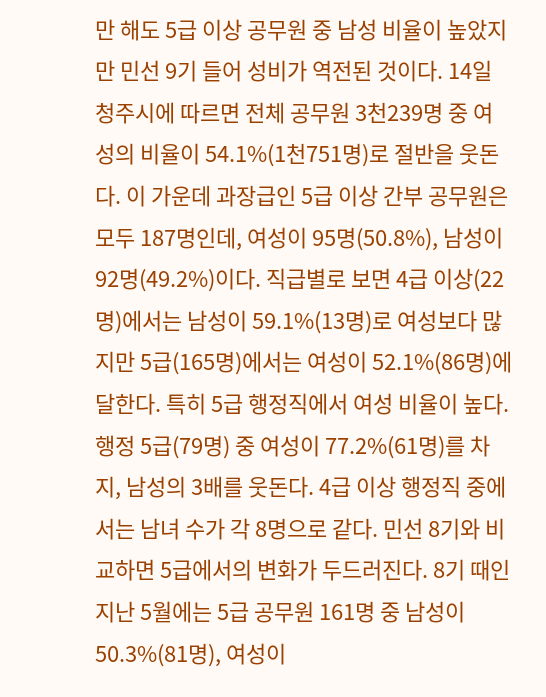만 해도 5급 이상 공무원 중 남성 비율이 높았지만 민선 9기 들어 성비가 역전된 것이다. 14일 청주시에 따르면 전체 공무원 3천239명 중 여성의 비율이 54.1%(1천751명)로 절반을 웃돈다. 이 가운데 과장급인 5급 이상 간부 공무원은 모두 187명인데, 여성이 95명(50.8%), 남성이 92명(49.2%)이다. 직급별로 보면 4급 이상(22명)에서는 남성이 59.1%(13명)로 여성보다 많지만 5급(165명)에서는 여성이 52.1%(86명)에 달한다. 특히 5급 행정직에서 여성 비율이 높다. 행정 5급(79명) 중 여성이 77.2%(61명)를 차지, 남성의 3배를 웃돈다. 4급 이상 행정직 중에서는 남녀 수가 각 8명으로 같다. 민선 8기와 비교하면 5급에서의 변화가 두드러진다. 8기 때인 지난 5월에는 5급 공무원 161명 중 남성이 50.3%(81명), 여성이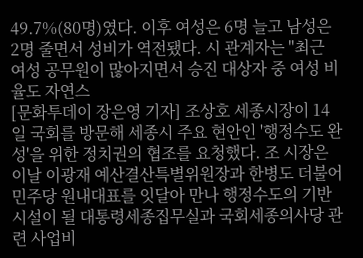49.7%(80명)였다. 이후 여성은 6명 늘고 남성은 2명 줄면서 성비가 역전됐다. 시 관계자는 "최근 여성 공무원이 많아지면서 승진 대상자 중 여성 비율도 자연스
[문화투데이 장은영 기자] 조상호 세종시장이 14일 국회를 방문해 세종시 주요 현안인 '행정수도 완성'을 위한 정치권의 협조를 요청했다. 조 시장은 이날 이광재 예산결산특별위원장과 한병도 더불어민주당 원내대표를 잇달아 만나 행정수도의 기반 시설이 될 대통령세종집무실과 국회세종의사당 관련 사업비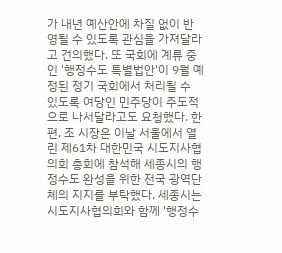가 내년 예산안에 차질 없이 반영될 수 있도록 관심을 가져달라고 건의했다. 또 국회에 계류 중인 '행정수도 특별법안'이 9월 예정된 정기 국회에서 처리될 수 있도록 여당인 민주당이 주도적으로 나서달라고도 요청했다. 한편, 조 시장은 이날 서울에서 열린 제61차 대한민국 시도지사협의회 총회에 참석해 세종시의 행정수도 완성을 위한 전국 광역단체의 지지를 부탁했다. 세종시는 시도지사협의회와 함께 '행정수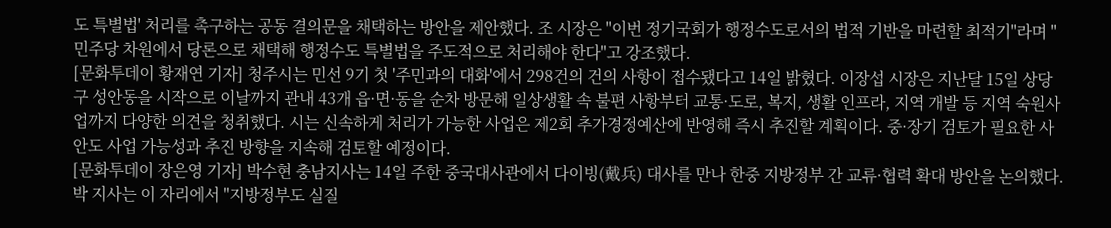도 특별법' 처리를 촉구하는 공동 결의문을 채택하는 방안을 제안했다. 조 시장은 "이번 정기국회가 행정수도로서의 법적 기반을 마련할 최적기"라며 "민주당 차원에서 당론으로 채택해 행정수도 특별법을 주도적으로 처리해야 한다"고 강조했다.
[문화투데이 황재연 기자] 청주시는 민선 9기 첫 '주민과의 대화'에서 298건의 건의 사항이 접수됐다고 14일 밝혔다. 이장섭 시장은 지난달 15일 상당구 성안동을 시작으로 이날까지 관내 43개 읍·면·동을 순차 방문해 일상생활 속 불편 사항부터 교통·도로, 복지, 생활 인프라, 지역 개발 등 지역 숙원사업까지 다양한 의견을 청취했다. 시는 신속하게 처리가 가능한 사업은 제2회 추가경정예산에 반영해 즉시 추진할 계획이다. 중·장기 검토가 필요한 사안도 사업 가능성과 추진 방향을 지속해 검토할 예정이다.
[문화투데이 장은영 기자] 박수현 충남지사는 14일 주한 중국대사관에서 다이빙(戴兵) 대사를 만나 한중 지방정부 간 교류·협력 확대 방안을 논의했다. 박 지사는 이 자리에서 "지방정부도 실질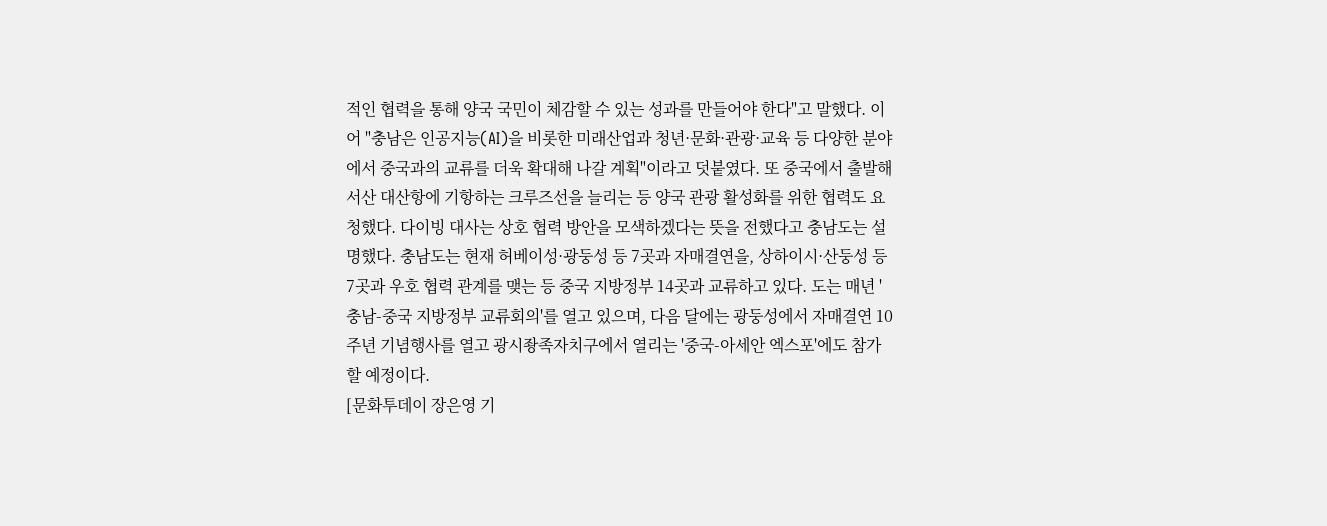적인 협력을 통해 양국 국민이 체감할 수 있는 성과를 만들어야 한다"고 말했다. 이어 "충남은 인공지능(AI)을 비롯한 미래산업과 청년·문화·관광·교육 등 다양한 분야에서 중국과의 교류를 더욱 확대해 나갈 계획"이라고 덧붙였다. 또 중국에서 출발해 서산 대산항에 기항하는 크루즈선을 늘리는 등 양국 관광 활성화를 위한 협력도 요청했다. 다이빙 대사는 상호 협력 방안을 모색하겠다는 뜻을 전했다고 충남도는 설명했다. 충남도는 현재 허베이성·광둥성 등 7곳과 자매결연을, 상하이시·산둥성 등 7곳과 우호 협력 관계를 맺는 등 중국 지방정부 14곳과 교류하고 있다. 도는 매년 '충남-중국 지방정부 교류회의'를 열고 있으며, 다음 달에는 광둥성에서 자매결연 10주년 기념행사를 열고 광시좡족자치구에서 열리는 '중국-아세안 엑스포'에도 참가할 예정이다.
[문화투데이 장은영 기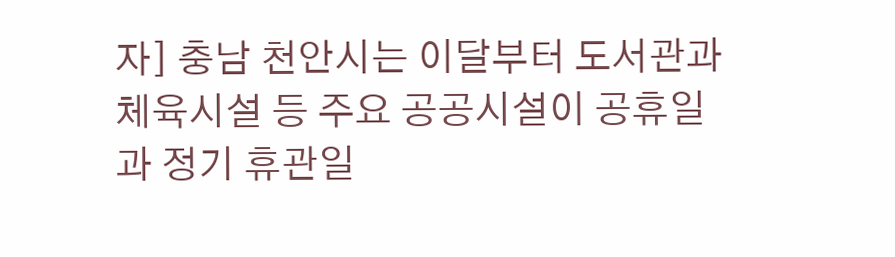자] 충남 천안시는 이달부터 도서관과 체육시설 등 주요 공공시설이 공휴일과 정기 휴관일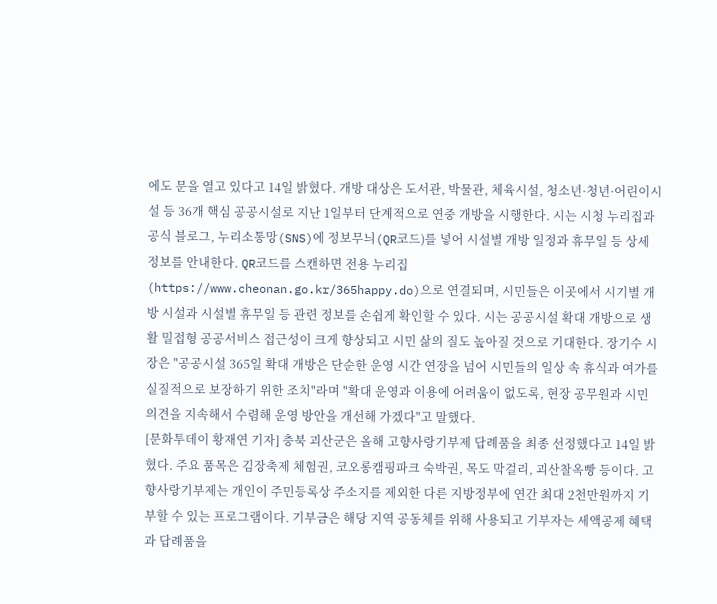에도 문을 열고 있다고 14일 밝혔다. 개방 대상은 도서관, 박물관, 체육시설, 청소년·청년·어린이시설 등 36개 핵심 공공시설로 지난 1일부터 단계적으로 연중 개방을 시행한다. 시는 시청 누리집과 공식 블로그, 누리소통망(SNS)에 정보무늬(QR코드)를 넣어 시설별 개방 일정과 휴무일 등 상세 정보를 안내한다. QR코드를 스캔하면 전용 누리집(https://www.cheonan.go.kr/365happy.do)으로 연결되며, 시민들은 이곳에서 시기별 개방 시설과 시설별 휴무일 등 관련 정보를 손쉽게 확인할 수 있다. 시는 공공시설 확대 개방으로 생활 밀접형 공공서비스 접근성이 크게 향상되고 시민 삶의 질도 높아질 것으로 기대한다. 장기수 시장은 "공공시설 365일 확대 개방은 단순한 운영 시간 연장을 넘어 시민들의 일상 속 휴식과 여가를 실질적으로 보장하기 위한 조치"라며 "확대 운영과 이용에 어려움이 없도록, 현장 공무원과 시민 의견을 지속해서 수렴해 운영 방안을 개선해 가겠다"고 말했다.
[문화투데이 황재연 기자] 충북 괴산군은 올해 고향사랑기부제 답례품을 최종 선정했다고 14일 밝혔다. 주요 품목은 김장축제 체험권, 코오롱캠핑파크 숙박권, 목도 막걸리, 괴산찰옥빵 등이다. 고향사랑기부제는 개인이 주민등록상 주소지를 제외한 다른 지방정부에 연간 최대 2천만원까지 기부할 수 있는 프로그램이다. 기부금은 해당 지역 공동체를 위해 사용되고 기부자는 세액공제 혜택과 답례품을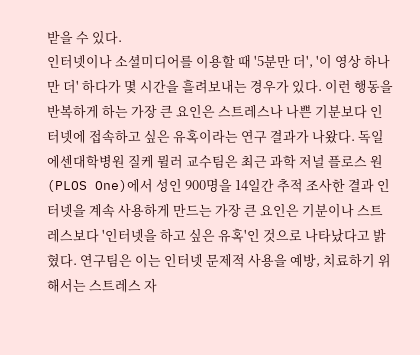받을 수 있다.
인터넷이나 소셜미디어를 이용할 때 '5분만 더', '이 영상 하나만 더' 하다가 몇 시간을 흘려보내는 경우가 있다. 이런 행동을 반복하게 하는 가장 큰 요인은 스트레스나 나쁜 기분보다 인터넷에 접속하고 싶은 유혹이라는 연구 결과가 나왔다. 독일 에센대학병원 질케 뮐러 교수팀은 최근 과학 저널 플로스 원(PLOS One)에서 성인 900명을 14일간 추적 조사한 결과 인터넷을 계속 사용하게 만드는 가장 큰 요인은 기분이나 스트레스보다 '인터넷을 하고 싶은 유혹'인 것으로 나타났다고 밝혔다. 연구팀은 이는 인터넷 문제적 사용을 예방, 치료하기 위해서는 스트레스 자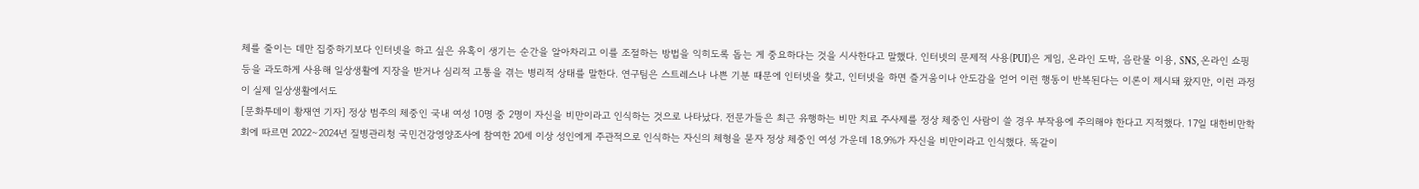체를 줄이는 데만 집중하기보다 인터넷을 하고 싶은 유혹이 생기는 순간을 알아차리고 이를 조절하는 방법을 익히도록 돕는 게 중요하다는 것을 시사한다고 말했다. 인터넷의 문제적 사용(PUI)은 게임, 온라인 도박, 음란물 이용, SNS, 온라인 쇼핑 등을 과도하게 사용해 일상생활에 지장을 받거나 심리적 고통을 겪는 병리적 상태를 말한다. 연구팀은 스트레스나 나쁜 기분 때문에 인터넷을 찾고, 인터넷을 하면 즐거움이나 안도감을 얻어 이런 행동이 반복된다는 이론이 제시돼 왔지만, 이런 과정이 실제 일상생활에서도
[문화투데이 황재연 기자] 정상 범주의 체중인 국내 여성 10명 중 2명이 자신을 비만이라고 인식하는 것으로 나타났다. 전문가들은 최근 유행하는 비만 치료 주사제를 정상 체중인 사람이 쓸 경우 부작용에 주의해야 한다고 지적했다. 17일 대한비만학회에 따르면 2022∼2024년 질병관리청 국민건강영양조사에 참여한 20세 이상 성인에게 주관적으로 인식하는 자신의 체형을 묻자 정상 체중인 여성 가운데 18.9%가 자신을 비만이라고 인식했다. 똑같이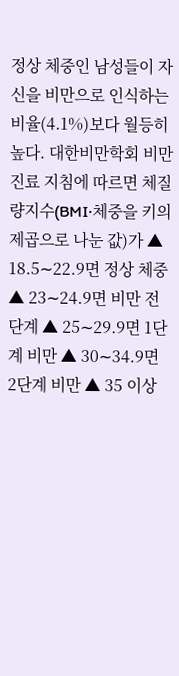정상 체중인 남성들이 자신을 비만으로 인식하는 비율(4.1%)보다 월등히 높다. 대한비만학회 비만 진료 지침에 따르면 체질량지수(BMI·체중을 키의 제곱으로 나눈 값)가 ▲ 18.5∼22.9면 정상 체중 ▲ 23∼24.9면 비만 전 단계 ▲ 25∼29.9면 1단계 비만 ▲ 30∼34.9면 2단계 비만 ▲ 35 이상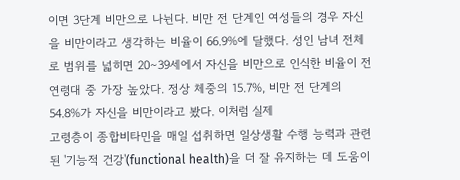이면 3단계 비만으로 나뉜다. 비만 전 단계인 여성들의 경우 자신을 비만이라고 생각하는 비율이 66.9%에 달했다. 성인 남녀 전체로 범위를 넓히면 20∼39세에서 자신을 비만으로 인식한 비율이 전연령대 중 가장 높았다. 정상 체중의 15.7%, 비만 전 단계의 54.8%가 자신을 비만이라고 봤다. 이처럼 실제
고령층이 종합비타민을 매일 섭취하면 일상생활 수행 능력과 관련된 '기능적 건강'(functional health)을 더 잘 유지하는 데 도움이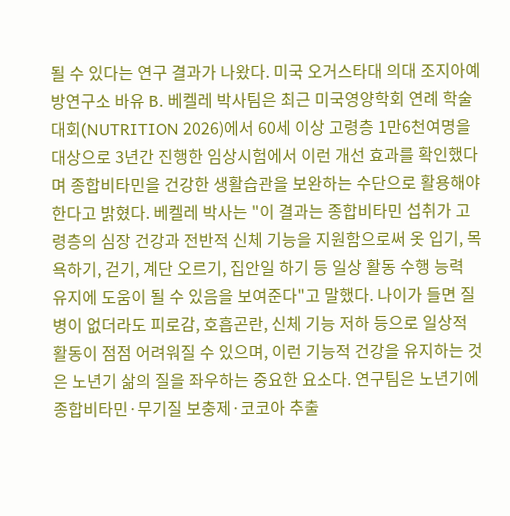될 수 있다는 연구 결과가 나왔다. 미국 오거스타대 의대 조지아예방연구소 바유 B. 베켈레 박사팀은 최근 미국영양학회 연례 학술대회(NUTRITION 2026)에서 60세 이상 고령층 1만6천여명을 대상으로 3년간 진행한 임상시험에서 이런 개선 효과를 확인했다며 종합비타민을 건강한 생활습관을 보완하는 수단으로 활용해야 한다고 밝혔다. 베켈레 박사는 "이 결과는 종합비타민 섭취가 고령층의 심장 건강과 전반적 신체 기능을 지원함으로써 옷 입기, 목욕하기, 걷기, 계단 오르기, 집안일 하기 등 일상 활동 수행 능력 유지에 도움이 될 수 있음을 보여준다"고 말했다. 나이가 들면 질병이 없더라도 피로감, 호흡곤란, 신체 기능 저하 등으로 일상적 활동이 점점 어려워질 수 있으며, 이런 기능적 건강을 유지하는 것은 노년기 삶의 질을 좌우하는 중요한 요소다. 연구팀은 노년기에 종합비타민·무기질 보충제·코코아 추출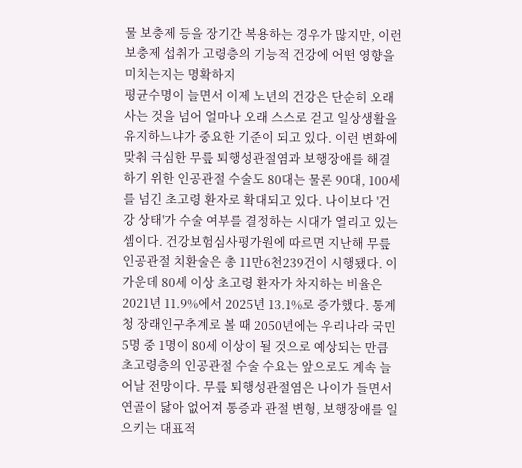물 보충제 등을 장기간 복용하는 경우가 많지만, 이런 보충제 섭취가 고령층의 기능적 건강에 어떤 영향을 미치는지는 명확하지
평균수명이 늘면서 이제 노년의 건강은 단순히 오래 사는 것을 넘어 얼마나 오래 스스로 걷고 일상생활을 유지하느냐가 중요한 기준이 되고 있다. 이런 변화에 맞춰 극심한 무릎 퇴행성관절염과 보행장애를 해결하기 위한 인공관절 수술도 80대는 물론 90대, 100세를 넘긴 초고령 환자로 확대되고 있다. 나이보다 '건강 상태'가 수술 여부를 결정하는 시대가 열리고 있는 셈이다. 건강보험심사평가원에 따르면 지난해 무릎 인공관절 치환술은 총 11만6천239건이 시행됐다. 이 가운데 80세 이상 초고령 환자가 차지하는 비율은 2021년 11.9%에서 2025년 13.1%로 증가했다. 통계청 장래인구추계로 볼 때 2050년에는 우리나라 국민 5명 중 1명이 80세 이상이 될 것으로 예상되는 만큼 초고령층의 인공관절 수술 수요는 앞으로도 계속 늘어날 전망이다. 무릎 퇴행성관절염은 나이가 들면서 연골이 닳아 없어져 통증과 관절 변형, 보행장애를 일으키는 대표적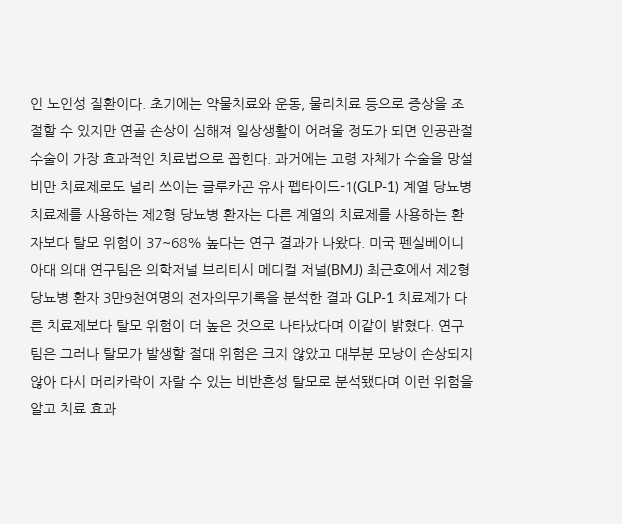인 노인성 질환이다. 초기에는 약물치료와 운동, 물리치료 등으로 증상을 조절할 수 있지만 연골 손상이 심해져 일상생활이 어려울 정도가 되면 인공관절 수술이 가장 효과적인 치료법으로 꼽힌다. 과거에는 고령 자체가 수술을 망설
비만 치료제로도 널리 쓰이는 글루카곤 유사 펩타이드-1(GLP-1) 계열 당뇨병 치료제를 사용하는 제2형 당뇨병 환자는 다른 계열의 치료제를 사용하는 환자보다 탈모 위험이 37~68% 높다는 연구 결과가 나왔다. 미국 펜실베이니아대 의대 연구팀은 의학저널 브리티시 메디컬 저널(BMJ) 최근호에서 제2형 당뇨병 환자 3만9천여명의 전자의무기록을 분석한 결과 GLP-1 치료제가 다른 치료제보다 탈모 위험이 더 높은 것으로 나타났다며 이같이 밝혔다. 연구팀은 그러나 탈모가 발생할 절대 위험은 크지 않았고 대부분 모낭이 손상되지 않아 다시 머리카락이 자랄 수 있는 비반흔성 탈모로 분석됐다며 이런 위험을 알고 치료 효과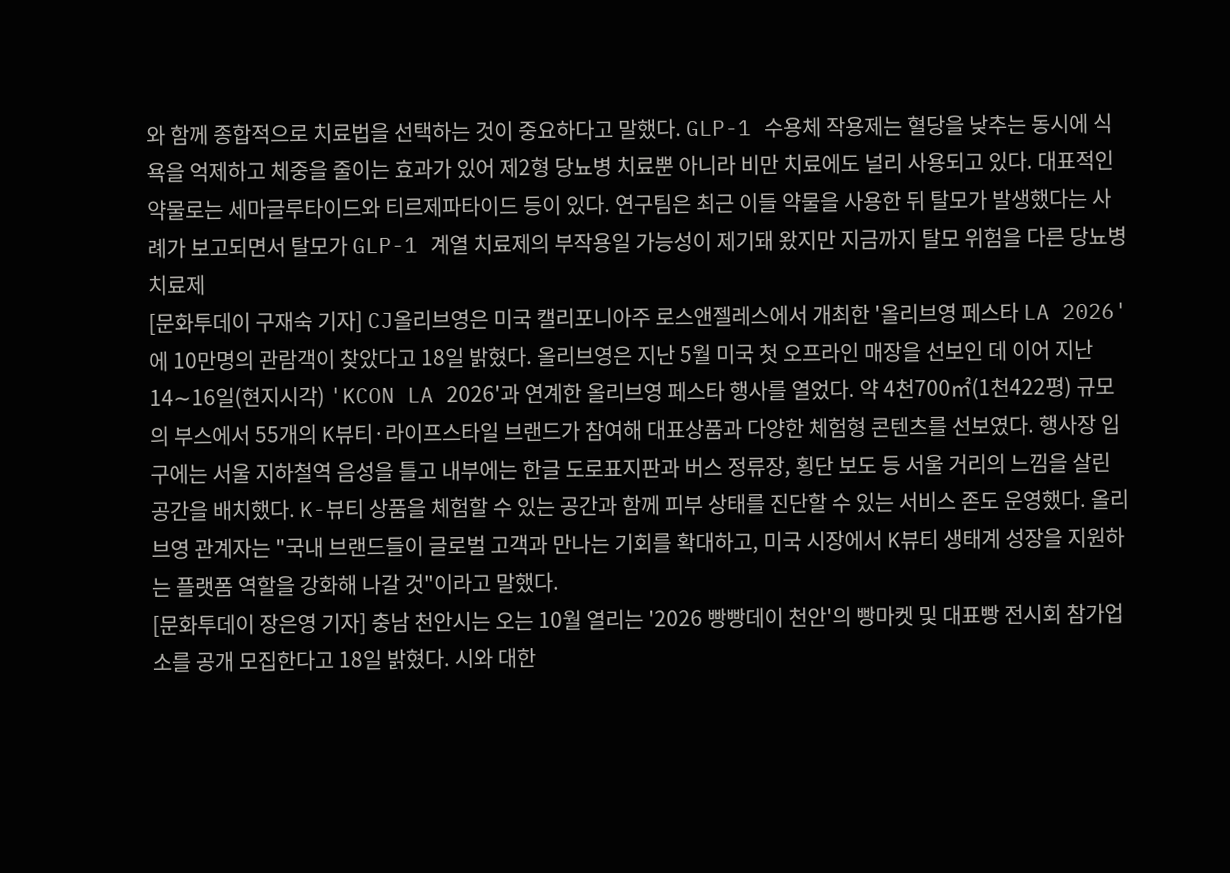와 함께 종합적으로 치료법을 선택하는 것이 중요하다고 말했다. GLP-1 수용체 작용제는 혈당을 낮추는 동시에 식욕을 억제하고 체중을 줄이는 효과가 있어 제2형 당뇨병 치료뿐 아니라 비만 치료에도 널리 사용되고 있다. 대표적인 약물로는 세마글루타이드와 티르제파타이드 등이 있다. 연구팀은 최근 이들 약물을 사용한 뒤 탈모가 발생했다는 사례가 보고되면서 탈모가 GLP-1 계열 치료제의 부작용일 가능성이 제기돼 왔지만 지금까지 탈모 위험을 다른 당뇨병 치료제
[문화투데이 구재숙 기자] CJ올리브영은 미국 캘리포니아주 로스앤젤레스에서 개최한 '올리브영 페스타 LA 2026'에 10만명의 관람객이 찾았다고 18일 밝혔다. 올리브영은 지난 5월 미국 첫 오프라인 매장을 선보인 데 이어 지난 14∼16일(현지시각) 'KCON LA 2026'과 연계한 올리브영 페스타 행사를 열었다. 약 4천700㎡(1천422평) 규모의 부스에서 55개의 K뷰티·라이프스타일 브랜드가 참여해 대표상품과 다양한 체험형 콘텐츠를 선보였다. 행사장 입구에는 서울 지하철역 음성을 틀고 내부에는 한글 도로표지판과 버스 정류장, 횡단 보도 등 서울 거리의 느낌을 살린 공간을 배치했다. K-뷰티 상품을 체험할 수 있는 공간과 함께 피부 상태를 진단할 수 있는 서비스 존도 운영했다. 올리브영 관계자는 "국내 브랜드들이 글로벌 고객과 만나는 기회를 확대하고, 미국 시장에서 K뷰티 생태계 성장을 지원하는 플랫폼 역할을 강화해 나갈 것"이라고 말했다.
[문화투데이 장은영 기자] 충남 천안시는 오는 10월 열리는 '2026 빵빵데이 천안'의 빵마켓 및 대표빵 전시회 참가업소를 공개 모집한다고 18일 밝혔다. 시와 대한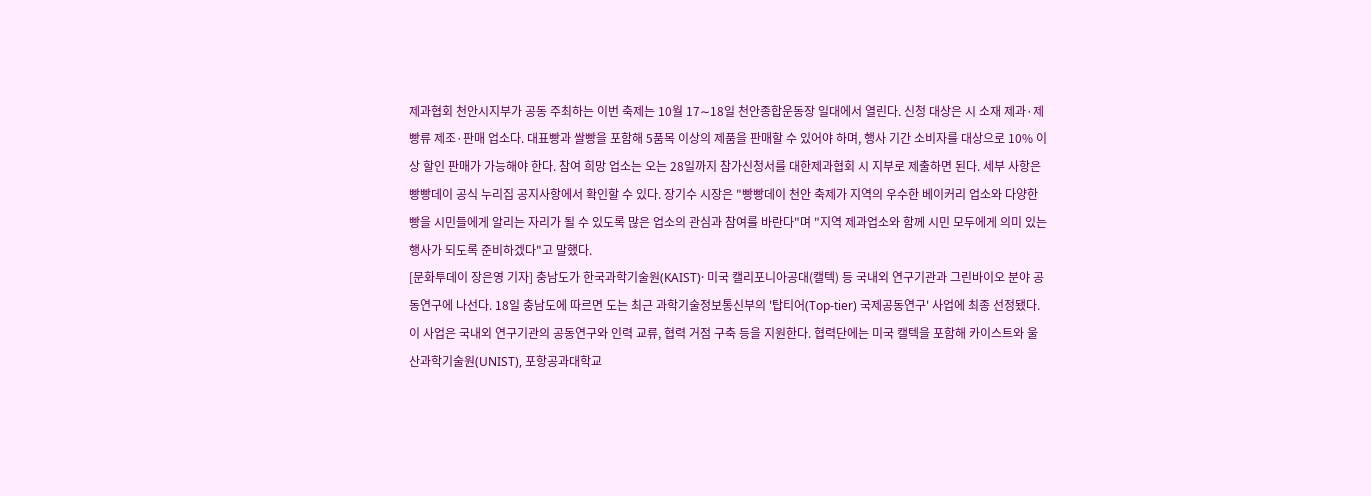제과협회 천안시지부가 공동 주최하는 이번 축제는 10월 17∼18일 천안종합운동장 일대에서 열린다. 신청 대상은 시 소재 제과·제빵류 제조·판매 업소다. 대표빵과 쌀빵을 포함해 5품목 이상의 제품을 판매할 수 있어야 하며, 행사 기간 소비자를 대상으로 10% 이상 할인 판매가 가능해야 한다. 참여 희망 업소는 오는 28일까지 참가신청서를 대한제과협회 시 지부로 제출하면 된다. 세부 사항은 빵빵데이 공식 누리집 공지사항에서 확인할 수 있다. 장기수 시장은 "빵빵데이 천안 축제가 지역의 우수한 베이커리 업소와 다양한 빵을 시민들에게 알리는 자리가 될 수 있도록 많은 업소의 관심과 참여를 바란다"며 "지역 제과업소와 함께 시민 모두에게 의미 있는 행사가 되도록 준비하겠다"고 말했다.
[문화투데이 장은영 기자] 충남도가 한국과학기술원(KAIST)· 미국 캘리포니아공대(캘텍) 등 국내외 연구기관과 그린바이오 분야 공동연구에 나선다. 18일 충남도에 따르면 도는 최근 과학기술정보통신부의 '탑티어(Top-tier) 국제공동연구' 사업에 최종 선정됐다. 이 사업은 국내외 연구기관의 공동연구와 인력 교류, 협력 거점 구축 등을 지원한다. 협력단에는 미국 캘텍을 포함해 카이스트와 울산과학기술원(UNIST), 포항공과대학교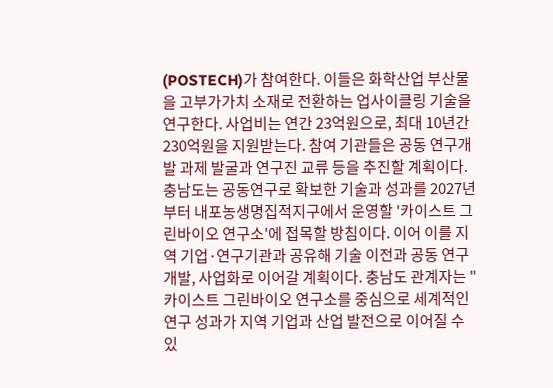(POSTECH)가 참여한다. 이들은 화학산업 부산물을 고부가가치 소재로 전환하는 업사이클링 기술을 연구한다. 사업비는 연간 23억원으로, 최대 10년간 230억원을 지원받는다. 참여 기관들은 공동 연구개발 과제 발굴과 연구진 교류 등을 추진할 계획이다. 충남도는 공동연구로 확보한 기술과 성과를 2027년부터 내포농생명집적지구에서 운영할 '카이스트 그린바이오 연구소'에 접목할 방침이다. 이어 이를 지역 기업·연구기관과 공유해 기술 이전과 공동 연구개발, 사업화로 이어갈 계획이다. 충남도 관계자는 "카이스트 그린바이오 연구소를 중심으로 세계적인 연구 성과가 지역 기업과 산업 발전으로 이어질 수 있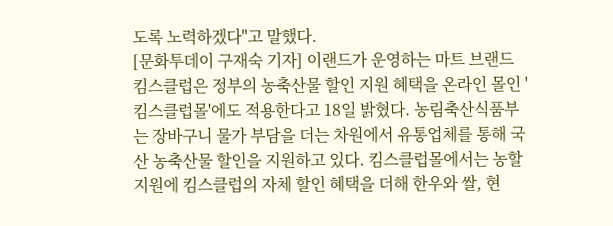도록 노력하겠다"고 말했다.
[문화투데이 구재숙 기자] 이랜드가 운영하는 마트 브랜드 킴스클럽은 정부의 농축산물 할인 지원 혜택을 온라인 몰인 '킴스클럽몰'에도 적용한다고 18일 밝혔다. 농림축산식품부는 장바구니 물가 부담을 더는 차원에서 유통업체를 통해 국산 농축산물 할인을 지원하고 있다. 킴스클럽몰에서는 농할 지원에 킴스클럽의 자체 할인 혜택을 더해 한우와 쌀, 현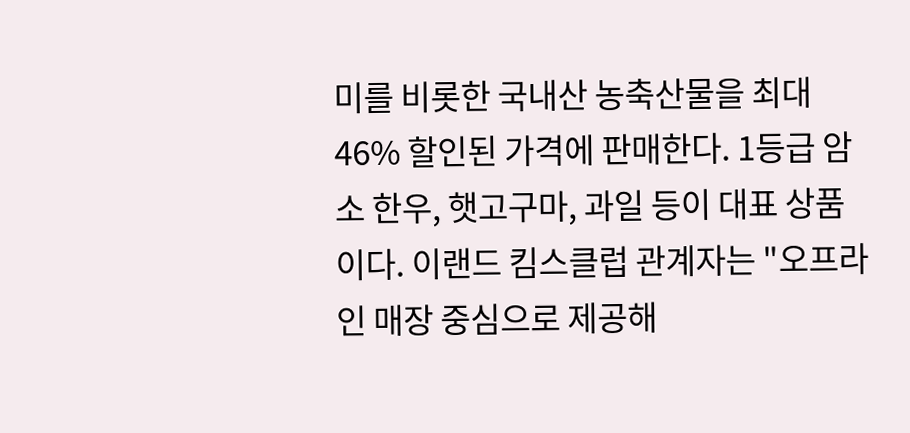미를 비롯한 국내산 농축산물을 최대 46% 할인된 가격에 판매한다. 1등급 암소 한우, 햇고구마, 과일 등이 대표 상품이다. 이랜드 킴스클럽 관계자는 "오프라인 매장 중심으로 제공해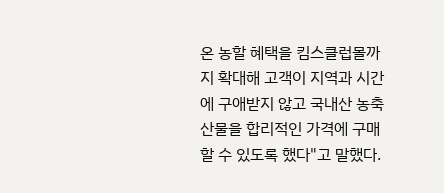온 농할 혜택을 킴스클럽몰까지 확대해 고객이 지역과 시간에 구애받지 않고 국내산 농축산물을 합리적인 가격에 구매할 수 있도록 했다"고 말했다.